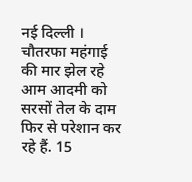नई दिल्ली । चौतरफा महंगाई की मार झेल रहे आम आदमी को सरसों तेल के दाम फिर से परेशान कर रहे हैं. 15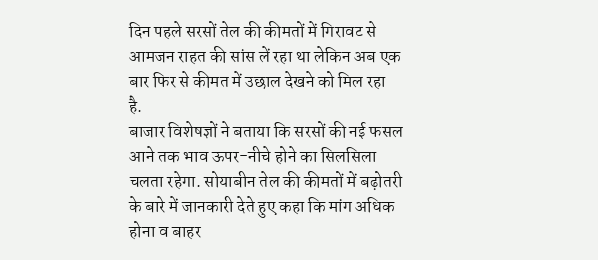दिन पहले सरसों तेल की कीमतों में गिरावट से आमजन राहत की सांस लें रहा था लेकिन अब एक बार फिर से कीमत में उछाल देखने को मिल रहा है.
बाजार विशेषज्ञों ने बताया कि सरसों की नई फसल आने तक भाव ऊपर-नीचे होने का सिलसिला चलता रहेगा. सोयाबीन तेल की कीमतों में बढ़ोतरी के बारे में जानकारी देते हुए कहा कि मांग अधिक होना व बाहर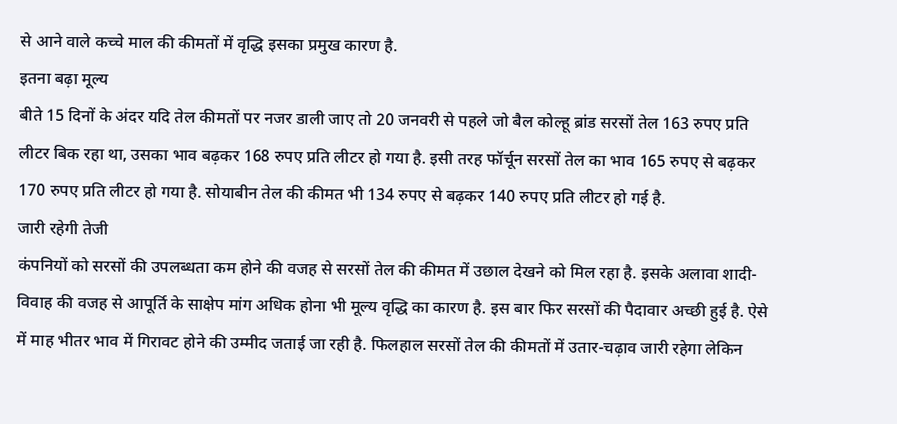से आने वाले कच्चे माल की कीमतों में वृद्धि इसका प्रमुख कारण है.
इतना बढ़ा मूल्य
बीते 15 दिनों के अंदर यदि तेल कीमतों पर नजर डाली जाए तो 20 जनवरी से पहले जो बैल कोल्हू ब्रांड सरसों तेल 163 रुपए प्रति लीटर बिक रहा था, उसका भाव बढ़कर 168 रुपए प्रति लीटर हो गया है. इसी तरह फॉर्चून सरसों तेल का भाव 165 रुपए से बढ़कर 170 रुपए प्रति लीटर हो गया है. सोयाबीन तेल की कीमत भी 134 रुपए से बढ़कर 140 रुपए प्रति लीटर हो गई है.
जारी रहेगी तेजी
कंपनियों को सरसों की उपलब्धता कम होने की वजह से सरसों तेल की कीमत में उछाल देखने को मिल रहा है. इसके अलावा शादी-विवाह की वजह से आपूर्ति के साक्षेप मांग अधिक होना भी मूल्य वृद्धि का कारण है. इस बार फिर सरसों की पैदावार अच्छी हुई है. ऐसे में माह भीतर भाव में गिरावट होने की उम्मीद जताई जा रही है. फिलहाल सरसों तेल की कीमतों में उतार-चढ़ाव जारी रहेगा लेकिन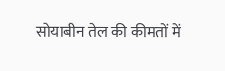सोयाबीन तेल की कीमतों में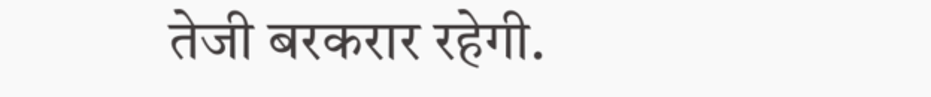तेजी बरकरार रहेगी.